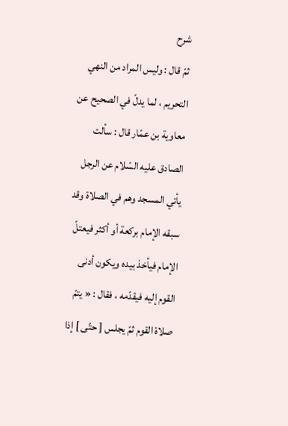شرح
ثمّ قال : وليس المراد من النهي التحريم ، لما يدلّ في الصحيح عن معاوية بن عمّار قال : سألت الصادق عليه السّلام عن الرجل يأتي المسجد وهم في الصلاة وقد سبقه الإمام بركعة أو أكثر فيعتلّ الإمام فيأخذ بيده ويكون أدنى القوم إليه فيقدّمه ، فقال : « يتمّ صلاة القوم ثمّ يجلس [ حتّى ] إذا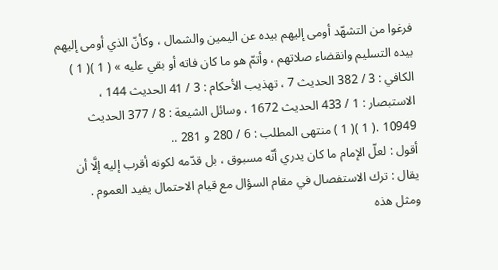فرغوا من التشهّد أومى إليهم بيده عن اليمين والشمال ، وكأنّ الذي أومى إليهم بيده التسليم وانقضاء صلاتهم ، وأتمّ هو ما كان فاته أو بقي عليه » ( 1 )( 1 ) الكافي : 3 / 382 الحديث 7 ، تهذيب الأحكام : 3 / 41 الحديث 144 ، الاستبصار : 1 / 433 الحديث 1672 ، وسائل الشيعة : 8 / 377 الحديث 10949 .( 1 )( 1 ) منتهى المطلب : 6 / 280 و 281 ..
أقول : لعلّ الإمام ما كان يدري أنّه مسبوق ، بل قدّمه لكونه أقرب إليه إلَّا أن يقال : ترك الاستفصال في مقام السؤال مع قيام الاحتمال يفيد العموم .
ومثل هذه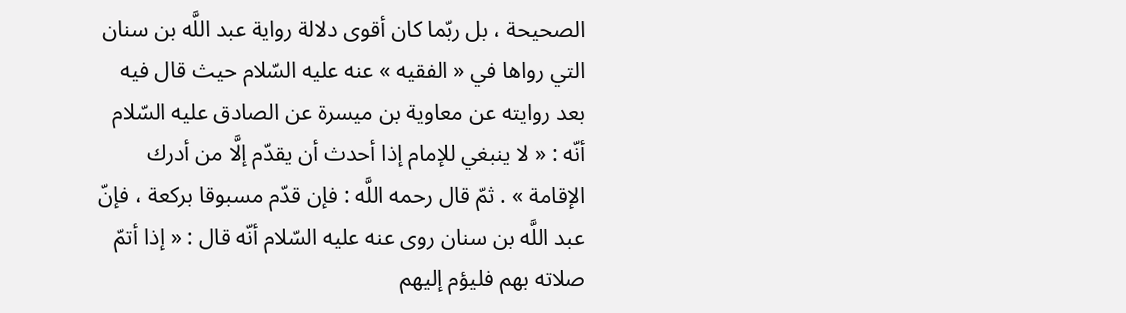الصحيحة ، بل ربّما كان أقوى دلالة رواية عبد اللَّه بن سنان التي رواها في « الفقيه » عنه عليه السّلام حيث قال فيه بعد روايته عن معاوية بن ميسرة عن الصادق عليه السّلام أنّه : « لا ينبغي للإمام إذا أحدث أن يقدّم إلَّا من أدرك الإقامة » . ثمّ قال رحمه اللَّه : فإن قدّم مسبوقا بركعة ، فإنّ عبد اللَّه بن سنان روى عنه عليه السّلام أنّه قال : « إذا أتمّ صلاته بهم فليؤم إليهم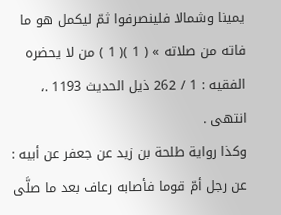يمينا وشمالا فلينصرفوا ثمّ ليكمل هو ما فاته من صلاته » ( 1 )( 1 ) من لا يحضره الفقيه : 1 / 262 ذيل الحديث 1193 .، انتهى .
وكذا رواية طلحة بن زيد عن جعفر عن أبيه : عن رجل أمّ قوما فأصابه رعاف بعد ما صلَّى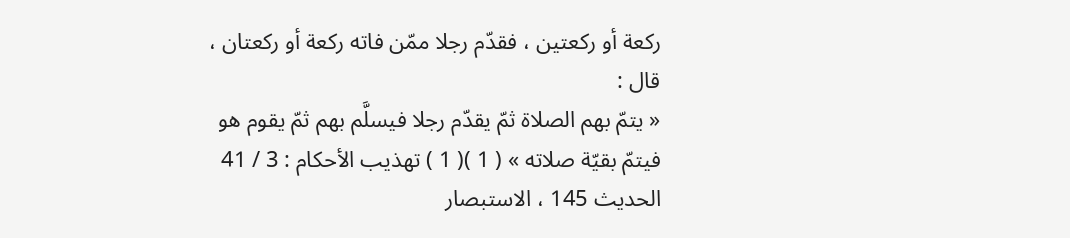ركعة أو ركعتين ، فقدّم رجلا ممّن فاته ركعة أو ركعتان ، قال :
« يتمّ بهم الصلاة ثمّ يقدّم رجلا فيسلَّم بهم ثمّ يقوم هو فيتمّ بقيّة صلاته » ( 1 )( 1 ) تهذيب الأحكام : 3 / 41 الحديث 145 ، الاستبصار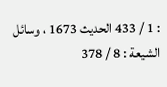: 1 / 433 الحديث 1673 ، وسائل الشيعة : 8 / 378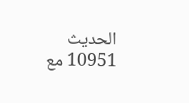الحديث 10951 مع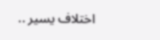اختلاف يسير ..